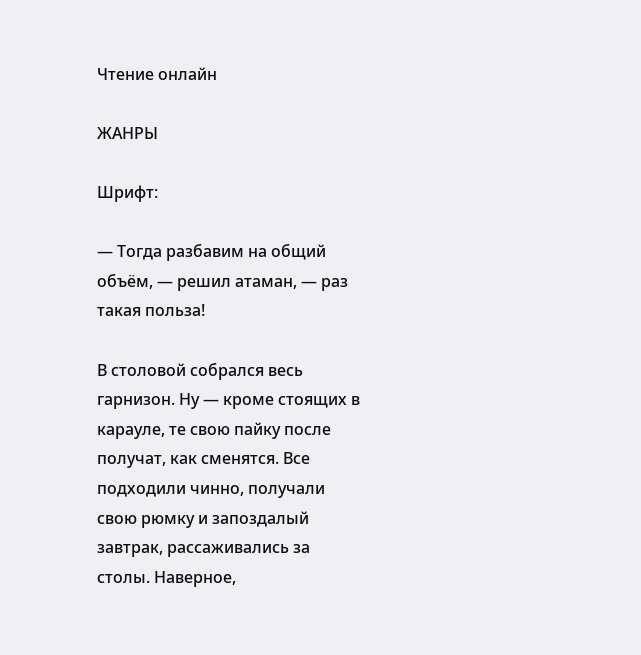Чтение онлайн

ЖАНРЫ

Шрифт:

— Тогда разбавим на общий объём, — решил атаман, — раз такая польза!

В столовой собрался весь гарнизон. Ну — кроме стоящих в карауле, те свою пайку после получат, как сменятся. Все подходили чинно, получали свою рюмку и запоздалый завтрак, рассаживались за столы. Наверное,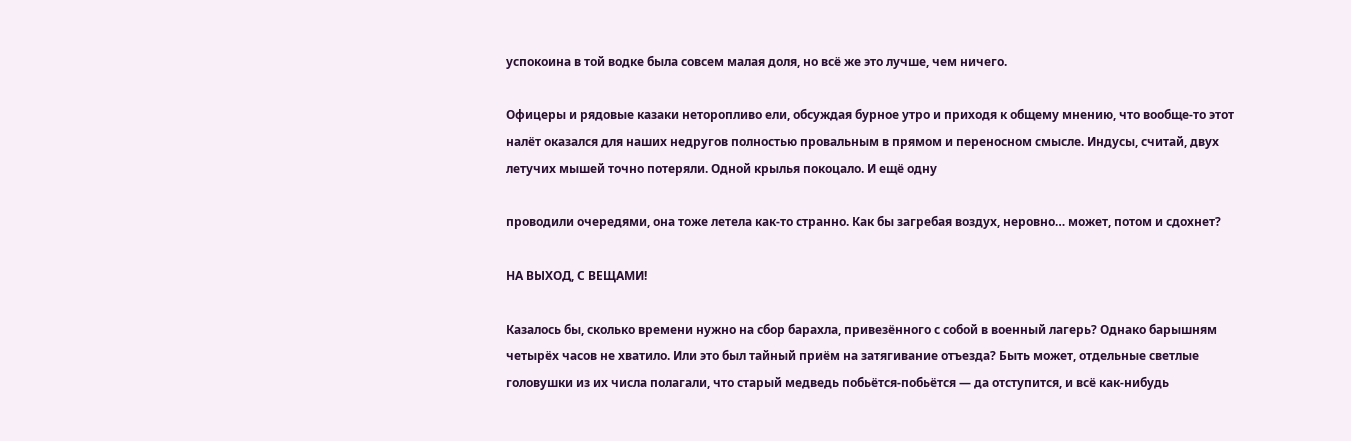успокоина в той водке была совсем малая доля, но всё же это лучше, чем ничего.

Офицеры и рядовые казаки неторопливо ели, обсуждая бурное утро и приходя к общему мнению, что вообще-то этот налёт оказался для наших недругов полностью провальным в прямом и переносном смысле. Индусы, считай, двух летучих мышей точно потеряли. Одной крылья покоцало. И ещё одну

проводили очередями, она тоже летела как-то странно. Как бы загребая воздух, неровно… может, потом и сдохнет?

НА ВЫХОД, С ВЕЩАМИ!

Казалось бы, сколько времени нужно на сбор барахла, привезённого с собой в военный лагерь? Однако барышням четырёх часов не хватило. Или это был тайный приём на затягивание отъезда? Быть может, отдельные светлые головушки из их числа полагали, что старый медведь побьётся-побьётся — да отступится, и всё как-нибудь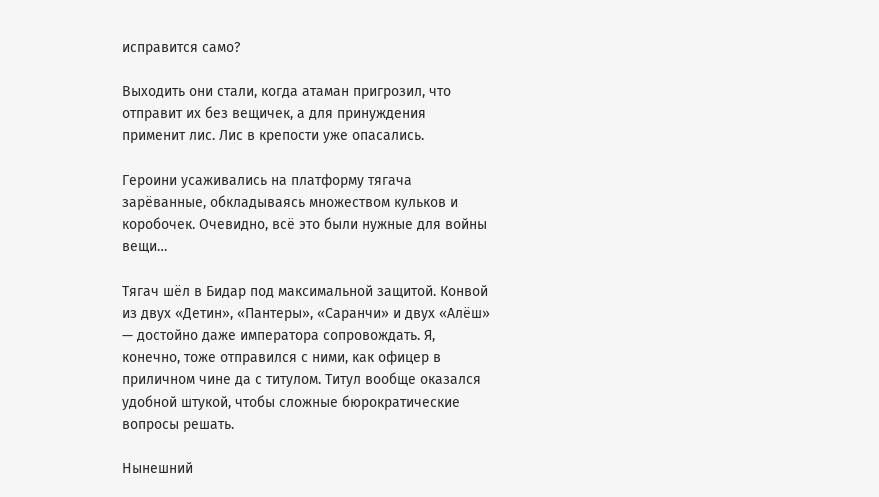исправится само?

Выходить они стали, когда атаман пригрозил, что отправит их без вещичек, а для принуждения применит лис. Лис в крепости уже опасались.

Героини усаживались на платформу тягача зарёванные, обкладываясь множеством кульков и коробочек. Очевидно, всё это были нужные для войны вещи…

Тягач шёл в Бидар под максимальной защитой. Конвой из двух «Детин», «Пантеры», «Саранчи» и двух «Алёш» — достойно даже императора сопровождать. Я, конечно, тоже отправился с ними, как офицер в приличном чине да с титулом. Титул вообще оказался удобной штукой, чтобы сложные бюрократические вопросы решать.

Нынешний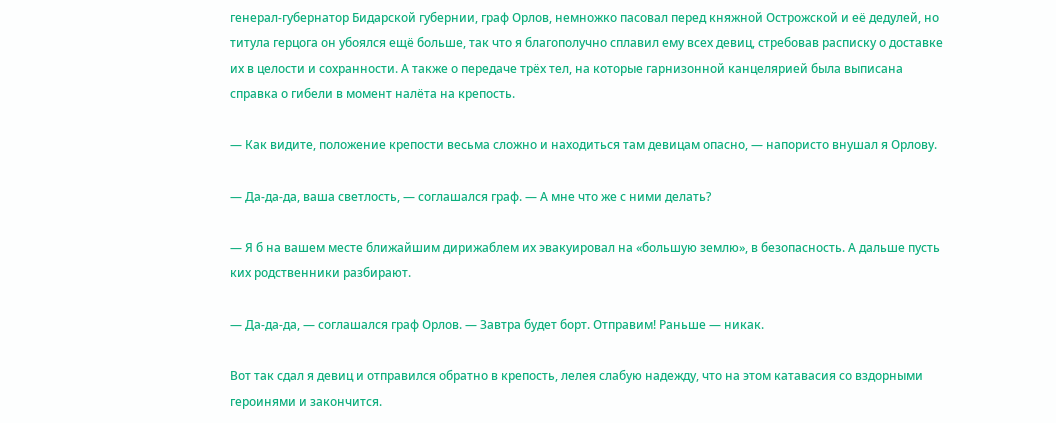генерал-губернатор Бидарской губернии, граф Орлов, немножко пасовал перед княжной Острожской и её дедулей, но титула герцога он убоялся ещё больше, так что я благополучно сплавил ему всех девиц, стребовав расписку о доставке их в целости и сохранности. А также о передаче трёх тел, на которые гарнизонной канцелярией была выписана справка о гибели в момент налёта на крепость.

— Как видите, положение крепости весьма сложно и находиться там девицам опасно, — напористо внушал я Орлову.

— Да-да-да, ваша светлость, — соглашался граф. — А мне что же с ними делать?

— Я б на вашем месте ближайшим дирижаблем их эвакуировал на «большую землю», в безопасность. А дальше пусть ких родственники разбирают.

— Да-да-да, — соглашался граф Орлов. — Завтра будет борт. Отправим! Раньше — никак.

Вот так сдал я девиц и отправился обратно в крепость, лелея слабую надежду, что на этом катавасия со вздорными героинями и закончится.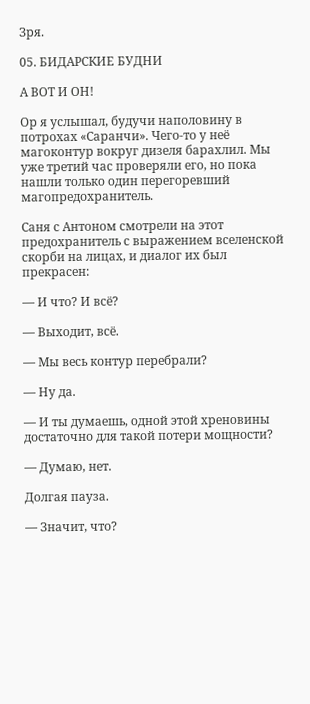Зря.

05. БИДАРСКИЕ БУДНИ

А ВОТ И ОН!

Ор я услышал, будучи наполовину в потрохах «Саранчи». Чего-то у неё магоконтур вокруг дизеля барахлил. Мы уже третий час проверяли его, но пока нашли только один перегоревший магопредохранитель.

Саня с Антоном смотрели на этот предохранитель с выражением вселенской скорби на лицах, и диалог их был прекрасен:

— И что? И всё?

— Выходит, всё.

— Мы весь контур перебрали?

— Ну да.

— И ты думаешь, одной этой хреновины достаточно для такой потери мощности?

— Думаю, нет.

Долгая пауза.

— Значит, что?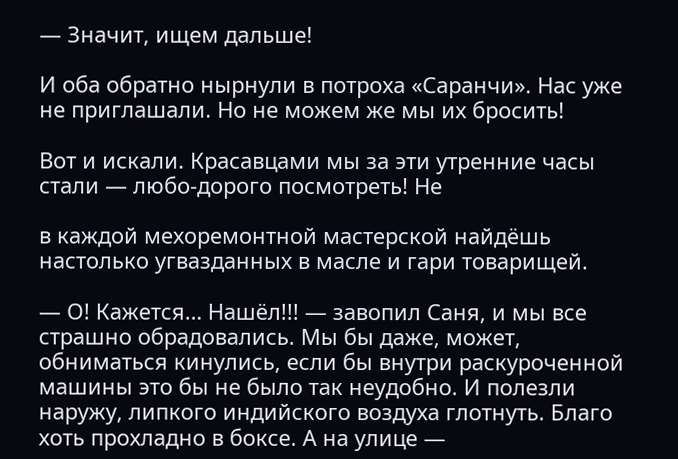— Значит, ищем дальше!

И оба обратно нырнули в потроха «Саранчи». Нас уже не приглашали. Но не можем же мы их бросить!

Вот и искали. Красавцами мы за эти утренние часы стали — любо-дорого посмотреть! Не

в каждой мехоремонтной мастерской найдёшь настолько угвазданных в масле и гари товарищей.

— О! Кажется… Нашёл!!! — завопил Саня, и мы все страшно обрадовались. Мы бы даже, может, обниматься кинулись, если бы внутри раскуроченной машины это бы не было так неудобно. И полезли наружу, липкого индийского воздуха глотнуть. Благо хоть прохладно в боксе. А на улице —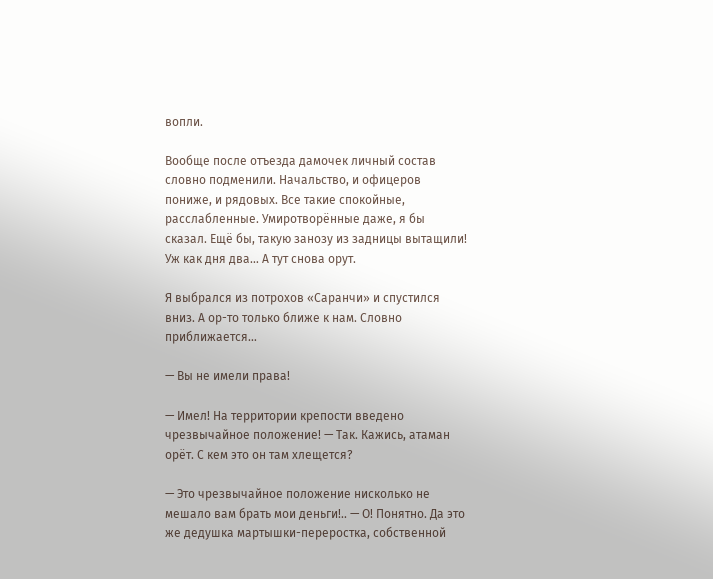вопли.

Вообще после отъезда дамочек личный состав словно подменили. Начальство, и офицеров пониже, и рядовых. Все такие спокойные, расслабленные. Умиротворённые даже, я бы сказал. Ещё бы, такую занозу из задницы вытащили! Уж как дня два… А тут снова орут.

Я выбрался из потрохов «Саранчи» и спустился вниз. А ор-то только ближе к нам. Словно приближается…

— Вы не имели права!

— Имел! На территории крепости введено чрезвычайное положение! — Так. Кажись, атаман орёт. С кем это он там хлещется?

— Это чрезвычайное положение нисколько не мешало вам брать мои деньги!.. — О! Понятно. Да это же дедушка мартышки-переростка, собственной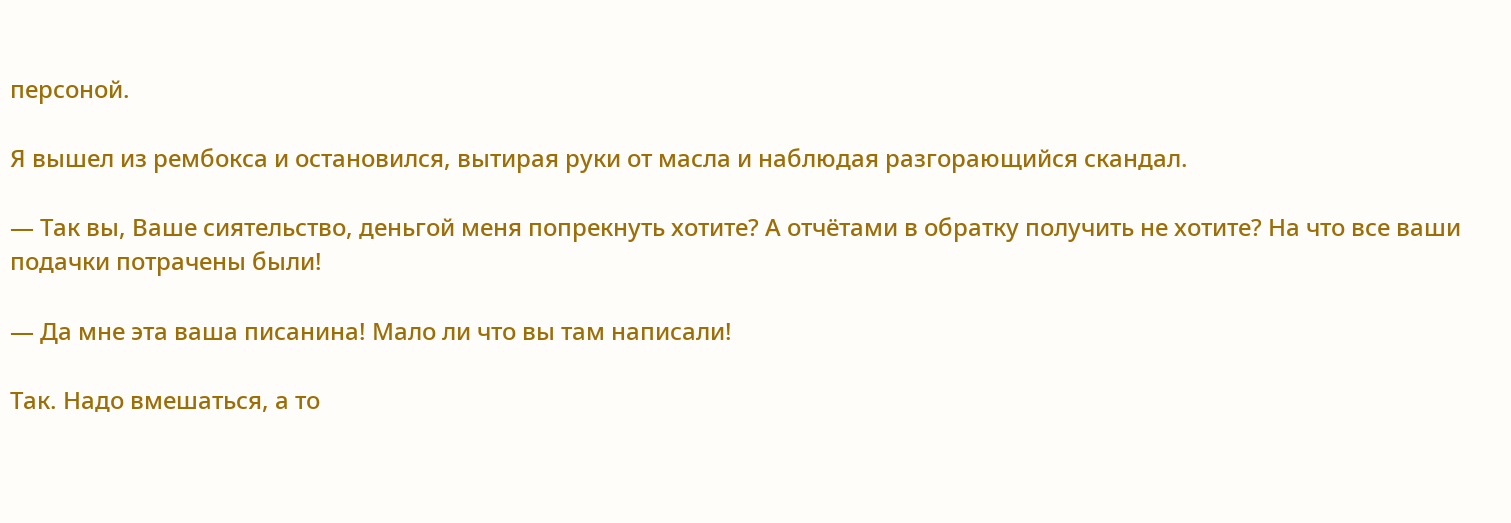персоной.

Я вышел из рембокса и остановился, вытирая руки от масла и наблюдая разгорающийся скандал.

— Так вы, Ваше сиятельство, деньгой меня попрекнуть хотите? А отчётами в обратку получить не хотите? На что все ваши подачки потрачены были!

— Да мне эта ваша писанина! Мало ли что вы там написали!

Так. Надо вмешаться, а то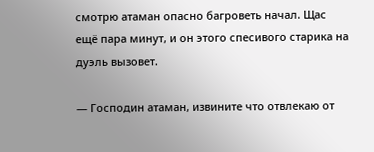смотрю атаман опасно багроветь начал. Щас ещё пара минут, и он этого спесивого старика на дуэль вызовет.

— Господин атаман, извините что отвлекаю от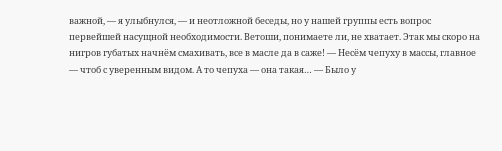важной, — я улыбнулся, — и неотложной беседы, но у нашей группы есть вопрос первейшей насущной необходимости. Ветоши, понимаете ли, не хватает. Этак мы скоро на нигров губатых начнём смахивать, все в масле да в саже! — Несём чепуху в массы, главное — чтоб с уверенным видом. А то чепуха — она такая… — Было у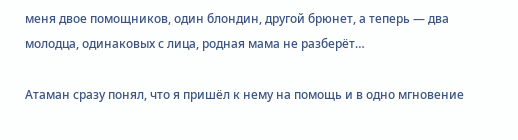меня двое помощников, один блондин, другой брюнет, а теперь — два молодца, одинаковых с лица, родная мама не разберёт…

Атаман сразу понял, что я пришёл к нему на помощь и в одно мгновение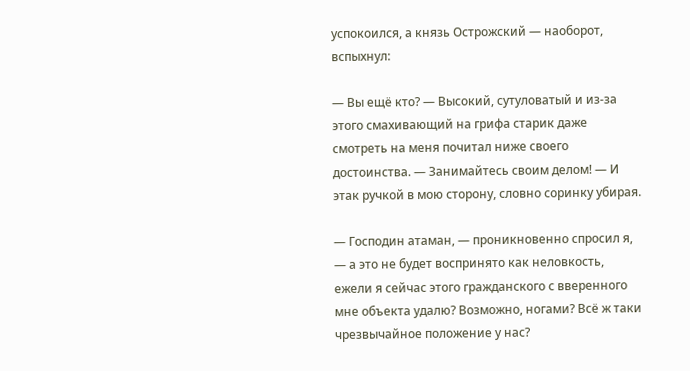успокоился, а князь Острожский — наоборот, вспыхнул:

— Вы ещё кто? — Высокий, сутуловатый и из-за этого смахивающий на грифа старик даже смотреть на меня почитал ниже своего достоинства. — Занимайтесь своим делом! — И этак ручкой в мою сторону, словно соринку убирая.

— Господин атаман, — проникновенно спросил я, — а это не будет воспринято как неловкость, ежели я сейчас этого гражданского с вверенного мне объекта удалю? Возможно, ногами? Всё ж таки чрезвычайное положение у нас?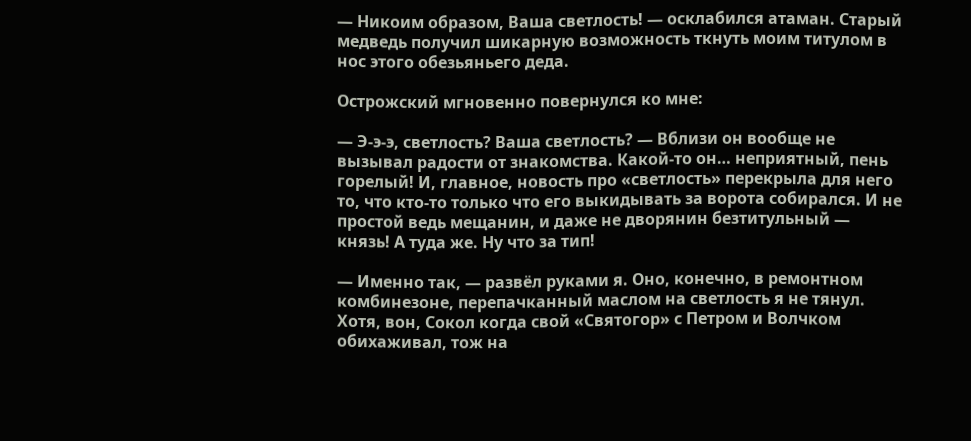— Никоим образом, Ваша светлость! — осклабился атаман. Старый медведь получил шикарную возможность ткнуть моим титулом в нос этого обезьяньего деда.

Острожский мгновенно повернулся ко мне:

— Э-э-э, светлость? Ваша светлость? — Вблизи он вообще не вызывал радости от знакомства. Какой-то он… неприятный, пень горелый! И, главное, новость про «светлость» перекрыла для него то, что кто-то только что его выкидывать за ворота собирался. И не простой ведь мещанин, и даже не дворянин безтитульный — князь! А туда же. Ну что за тип!

— Именно так, — развёл руками я. Оно, конечно, в ремонтном комбинезоне, перепачканный маслом на светлость я не тянул. Хотя, вон, Сокол когда свой «Святогор» с Петром и Волчком обихаживал, тож на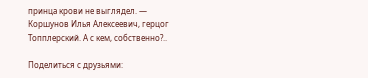принца крови не выглядел. — Коршунов Илья Алексеевич, герцог Топплерский. А с кем, собственно?..

Поделиться с друзьями: